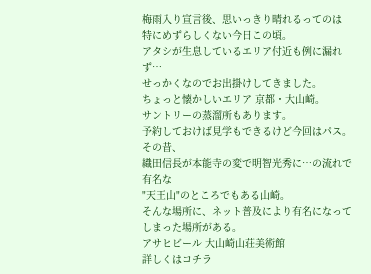梅雨入り宣言後、思いっきり晴れるってのは
特にめずらしくない今日この頃。
アタシが生息しているエリア付近も例に漏れず…
せっかくなのでお出掛けしてきました。
ちょっと懐かしいエリア 京都・大山崎。
サントリーの蒸溜所もあります。
予約しておけば見学もできるけど今回はパス。
その昔、
織田信長が本能寺の変で明智光秀に…の流れで有名な
"天王山"のところでもある山崎。
そんな場所に、ネット普及により有名になってしまった場所がある。
アサヒビール 大山崎山荘美術館
詳しくはコチラ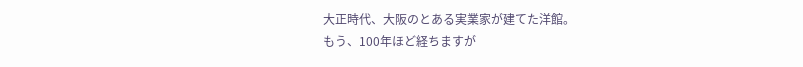大正時代、大阪のとある実業家が建てた洋館。
もう、100年ほど経ちますが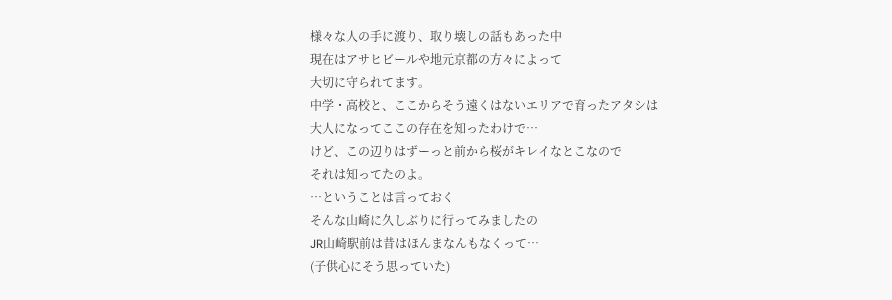様々な人の手に渡り、取り壊しの話もあった中
現在はアサヒビールや地元京都の方々によって
大切に守られてます。
中学・高校と、ここからそう遠くはないエリアで育ったアタシは
大人になってここの存在を知ったわけで…
けど、この辺りはずーっと前から桜がキレイなとこなので
それは知ってたのよ。
…ということは言っておく
そんな山崎に久しぶりに行ってみましたの
JR山崎駅前は昔はほんまなんもなくって…
(子供心にそう思っていた)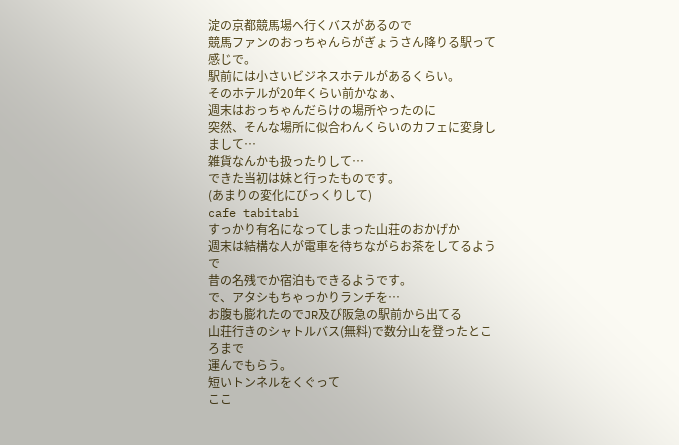淀の京都競馬場へ行くバスがあるので
競馬ファンのおっちゃんらがぎょうさん降りる駅って感じで。
駅前には小さいビジネスホテルがあるくらい。
そのホテルが20年くらい前かなぁ、
週末はおっちゃんだらけの場所やったのに
突然、そんな場所に似合わんくらいのカフェに変身しまして…
雑貨なんかも扱ったりして…
できた当初は妹と行ったものです。
(あまりの変化にびっくりして)
cafe tabitabi
すっかり有名になってしまった山荘のおかげか
週末は結構な人が電車を待ちながらお茶をしてるようで
昔の名残でか宿泊もできるようです。
で、アタシもちゃっかりランチを…
お腹も膨れたのでJR及び阪急の駅前から出てる
山荘行きのシャトルバス(無料)で数分山を登ったところまで
運んでもらう。
短いトンネルをくぐって
ここ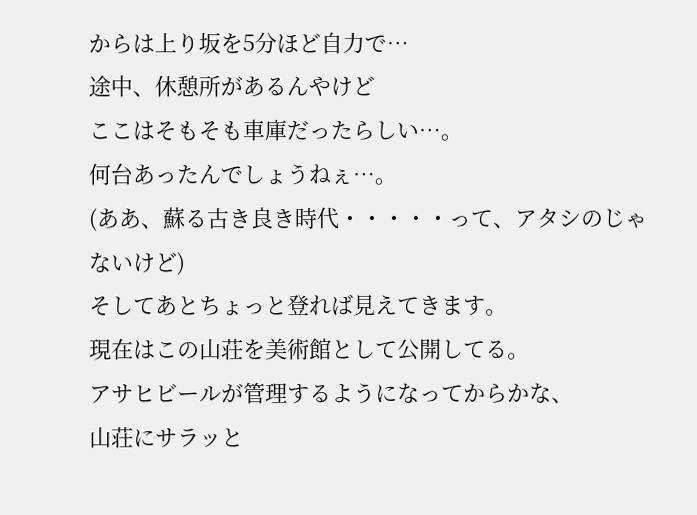からは上り坂を5分ほど自力で…
途中、休憩所があるんやけど
ここはそもそも車庫だったらしい…。
何台あったんでしょうねぇ…。
(ああ、蘇る古き良き時代・・・・・って、アタシのじゃないけど)
そしてあとちょっと登れば見えてきます。
現在はこの山荘を美術館として公開してる。
アサヒビールが管理するようになってからかな、
山荘にサラッと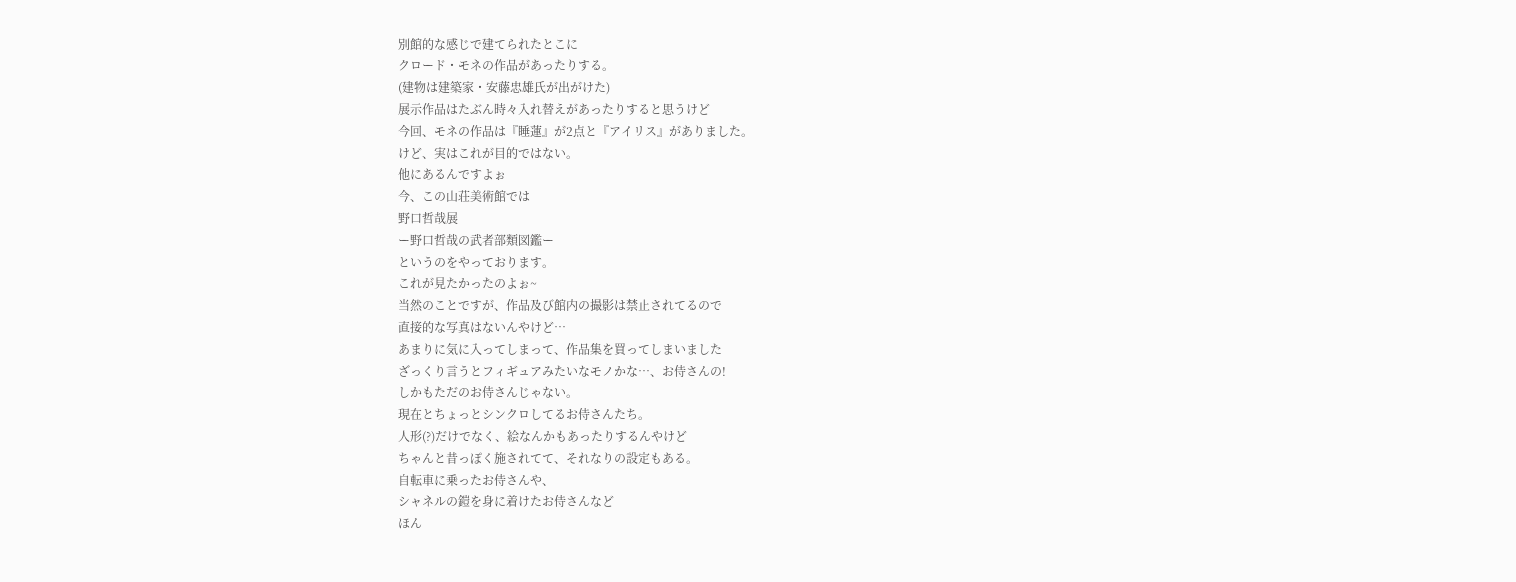別館的な感じで建てられたとこに
クロード・モネの作品があったりする。
(建物は建築家・安藤忠雄氏が出がけた)
展示作品はたぶん時々入れ替えがあったりすると思うけど
今回、モネの作品は『睡蓮』が2点と『アイリス』がありました。
けど、実はこれが目的ではない。
他にあるんですよぉ
今、この山荘美術館では
野口哲哉展
ー野口哲哉の武者部類図鑑ー
というのをやっております。
これが見たかったのよぉ~
当然のことですが、作品及び館内の撮影は禁止されてるので
直接的な写真はないんやけど…
あまりに気に入ってしまって、作品集を買ってしまいました
ざっくり言うとフィギュアみたいなモノかな…、お侍さんの!
しかもただのお侍さんじゃない。
現在とちょっとシンクロしてるお侍さんたち。
人形(?)だけでなく、絵なんかもあったりするんやけど
ちゃんと昔っぽく施されてて、それなりの設定もある。
自転車に乗ったお侍さんや、
シャネルの鎧を身に着けたお侍さんなど
ほん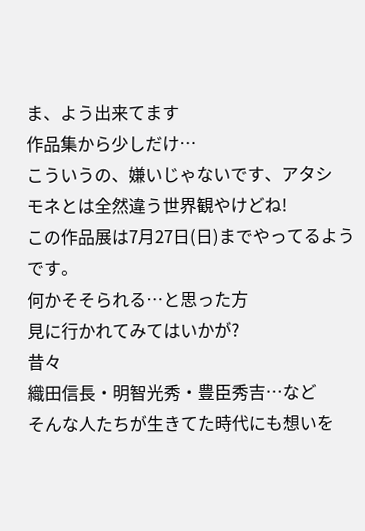ま、よう出来てます
作品集から少しだけ…
こういうの、嫌いじゃないです、アタシ
モネとは全然違う世界観やけどね!
この作品展は7月27日(日)までやってるようです。
何かそそられる…と思った方
見に行かれてみてはいかが?
昔々
織田信長・明智光秀・豊臣秀吉…など
そんな人たちが生きてた時代にも想いを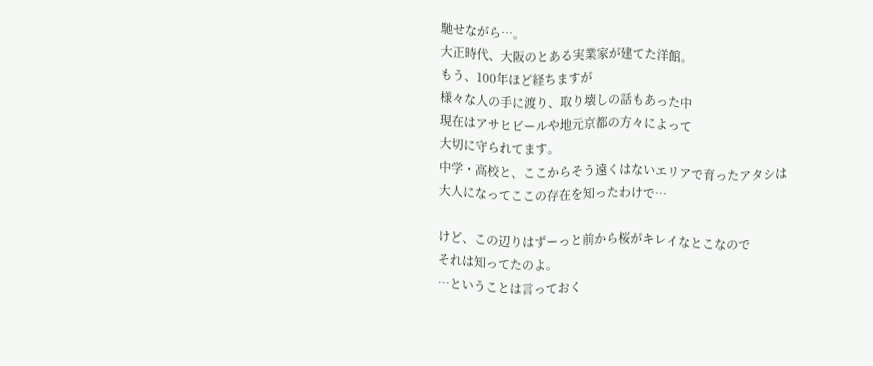馳せながら…。
大正時代、大阪のとある実業家が建てた洋館。
もう、100年ほど経ちますが
様々な人の手に渡り、取り壊しの話もあった中
現在はアサヒビールや地元京都の方々によって
大切に守られてます。
中学・高校と、ここからそう遠くはないエリアで育ったアタシは
大人になってここの存在を知ったわけで…

けど、この辺りはずーっと前から桜がキレイなとこなので
それは知ってたのよ。
…ということは言っておく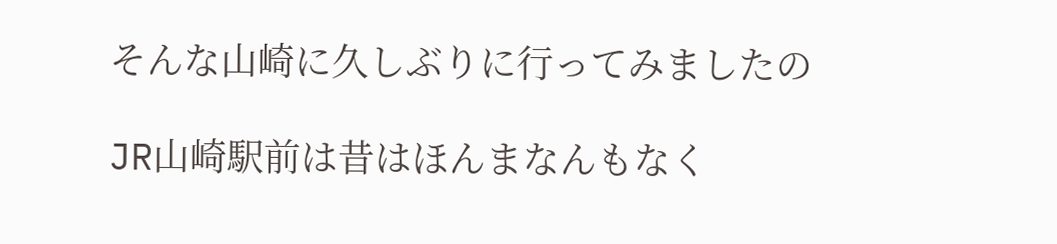そんな山崎に久しぶりに行ってみましたの

JR山崎駅前は昔はほんまなんもなく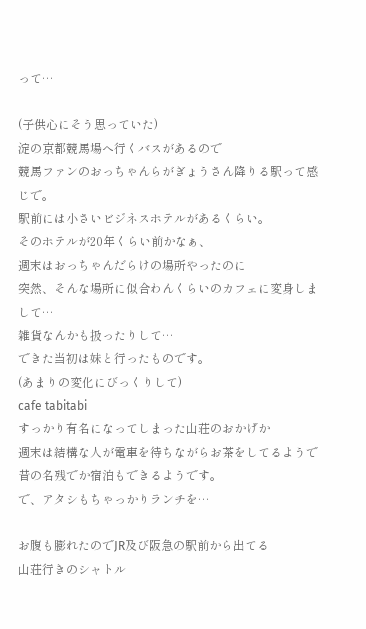って…

(子供心にそう思っていた)
淀の京都競馬場へ行くバスがあるので
競馬ファンのおっちゃんらがぎょうさん降りる駅って感じで。
駅前には小さいビジネスホテルがあるくらい。
そのホテルが20年くらい前かなぁ、
週末はおっちゃんだらけの場所やったのに
突然、そんな場所に似合わんくらいのカフェに変身しまして…
雑貨なんかも扱ったりして…
できた当初は妹と行ったものです。
(あまりの変化にびっくりして)
cafe tabitabi
すっかり有名になってしまった山荘のおかげか
週末は結構な人が電車を待ちながらお茶をしてるようで
昔の名残でか宿泊もできるようです。
で、アタシもちゃっかりランチを…

お腹も膨れたのでJR及び阪急の駅前から出てる
山荘行きのシャトル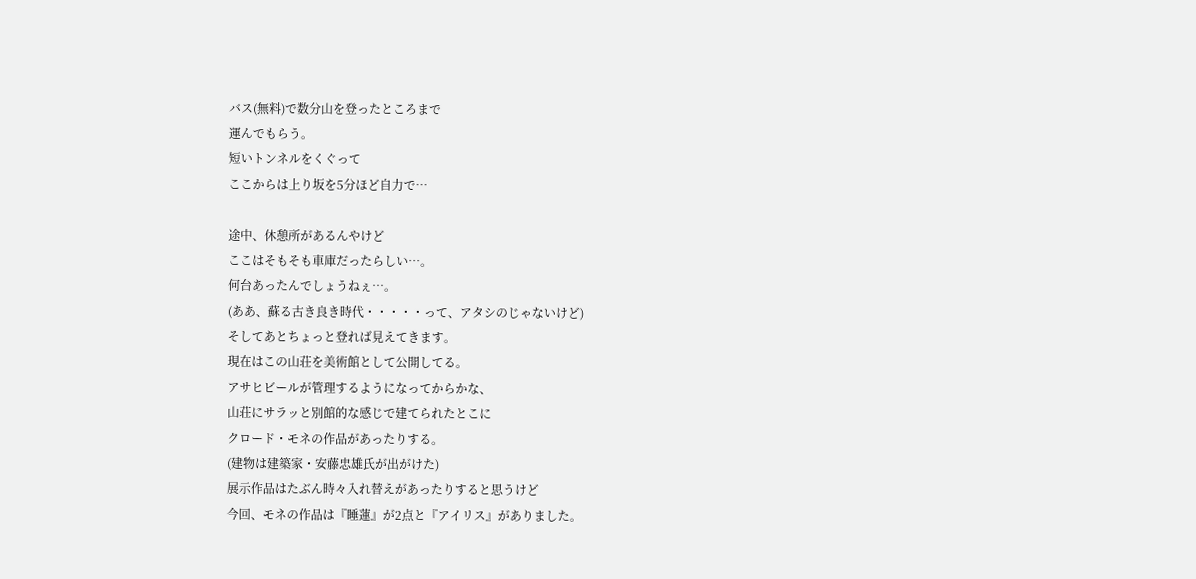バス(無料)で数分山を登ったところまで
運んでもらう。
短いトンネルをくぐって
ここからは上り坂を5分ほど自力で…

途中、休憩所があるんやけど
ここはそもそも車庫だったらしい…。
何台あったんでしょうねぇ…。
(ああ、蘇る古き良き時代・・・・・って、アタシのじゃないけど)
そしてあとちょっと登れば見えてきます。
現在はこの山荘を美術館として公開してる。
アサヒビールが管理するようになってからかな、
山荘にサラッと別館的な感じで建てられたとこに
クロード・モネの作品があったりする。
(建物は建築家・安藤忠雄氏が出がけた)
展示作品はたぶん時々入れ替えがあったりすると思うけど
今回、モネの作品は『睡蓮』が2点と『アイリス』がありました。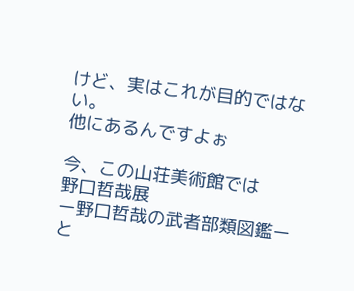けど、実はこれが目的ではない。
他にあるんですよぉ

今、この山荘美術館では
野口哲哉展
ー野口哲哉の武者部類図鑑ー
と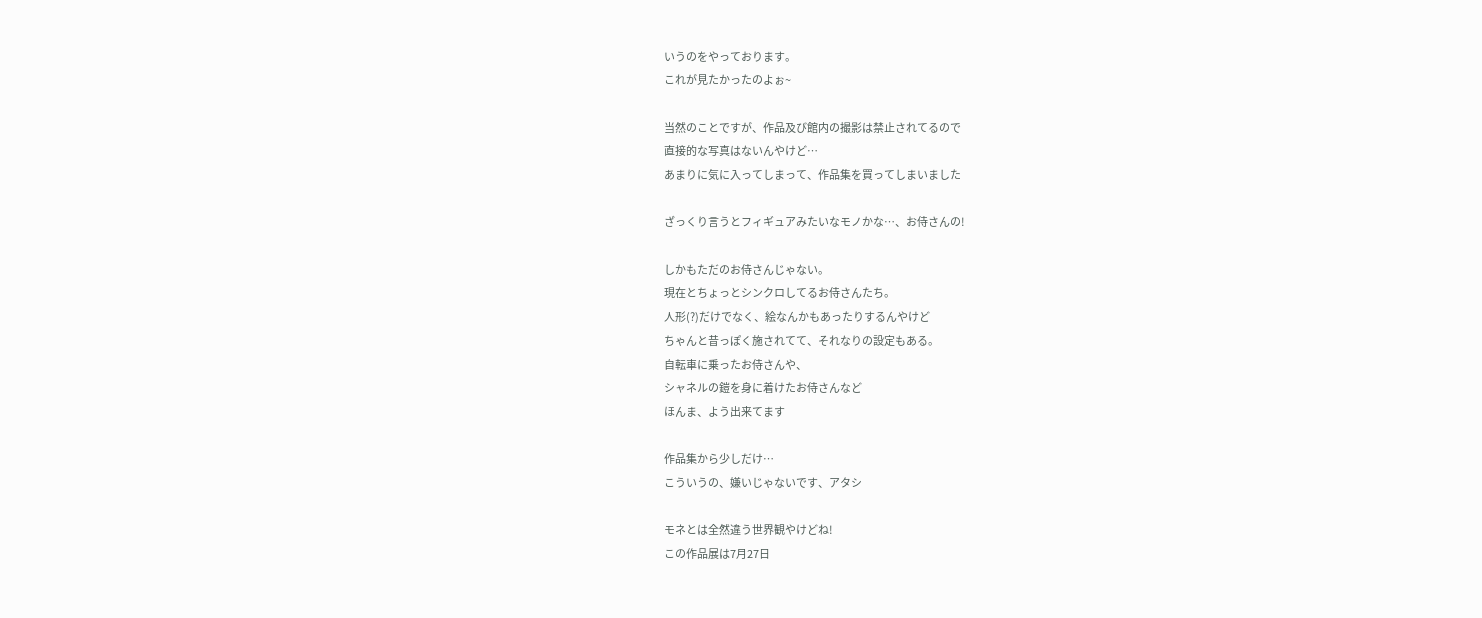いうのをやっております。
これが見たかったのよぉ~

当然のことですが、作品及び館内の撮影は禁止されてるので
直接的な写真はないんやけど…
あまりに気に入ってしまって、作品集を買ってしまいました

ざっくり言うとフィギュアみたいなモノかな…、お侍さんの!

しかもただのお侍さんじゃない。
現在とちょっとシンクロしてるお侍さんたち。
人形(?)だけでなく、絵なんかもあったりするんやけど
ちゃんと昔っぽく施されてて、それなりの設定もある。
自転車に乗ったお侍さんや、
シャネルの鎧を身に着けたお侍さんなど
ほんま、よう出来てます

作品集から少しだけ…
こういうの、嫌いじゃないです、アタシ

モネとは全然違う世界観やけどね!
この作品展は7月27日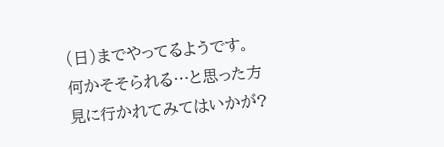(日)までやってるようです。
何かそそられる…と思った方
見に行かれてみてはいかが?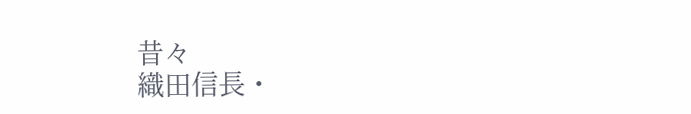昔々
織田信長・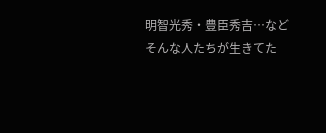明智光秀・豊臣秀吉…など
そんな人たちが生きてた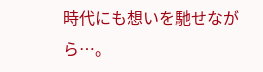時代にも想いを馳せながら…。